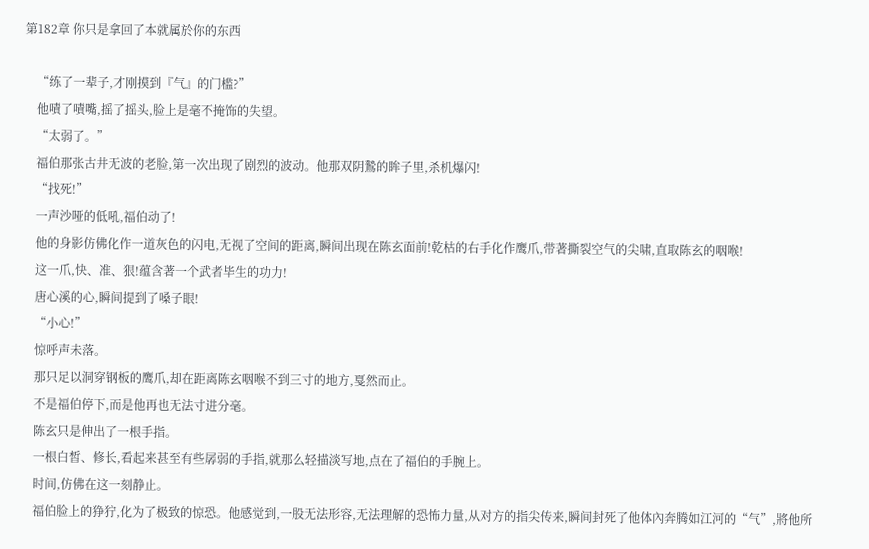第182章 你只是拿回了本就属於你的东西

    “练了一辈子,才刚摸到『气』的门槛?”
    他嘖了嘖嘴,摇了摇头,脸上是毫不掩饰的失望。
    “太弱了。”
    福伯那张古井无波的老脸,第一次出现了剧烈的波动。他那双阴鷙的眸子里,杀机爆闪!
    “找死!”
    一声沙哑的低吼,福伯动了!
    他的身影仿佛化作一道灰色的闪电,无视了空间的距离,瞬间出现在陈玄面前!乾枯的右手化作鹰爪,带著撕裂空气的尖啸,直取陈玄的咽喉!
    这一爪,快、准、狠!蕴含著一个武者毕生的功力!
    唐心溪的心,瞬间提到了嗓子眼!
    “小心!”
    惊呼声未落。
    那只足以洞穿钢板的鹰爪,却在距离陈玄咽喉不到三寸的地方,戛然而止。
    不是福伯停下,而是他再也无法寸进分毫。
    陈玄只是伸出了一根手指。
    一根白皙、修长,看起来甚至有些孱弱的手指,就那么轻描淡写地,点在了福伯的手腕上。
    时间,仿佛在这一刻静止。
    福伯脸上的狰狞,化为了极致的惊恐。他感觉到,一股无法形容,无法理解的恐怖力量,从对方的指尖传来,瞬间封死了他体內奔腾如江河的“气”,將他所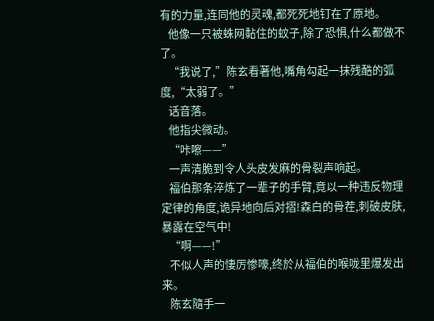有的力量,连同他的灵魂,都死死地钉在了原地。
    他像一只被蛛网黏住的蚊子,除了恐惧,什么都做不了。
    “我说了,”陈玄看著他,嘴角勾起一抹残酷的弧度,“太弱了。”
    话音落。
    他指尖微动。
    “咔嚓——”
    一声清脆到令人头皮发麻的骨裂声响起。
    福伯那条淬炼了一辈子的手臂,竟以一种违反物理定律的角度,诡异地向后对摺!森白的骨茬,刺破皮肤,暴露在空气中!
    “啊——!”
    不似人声的悽厉惨嚎,终於从福伯的喉咙里爆发出来。
    陈玄隨手一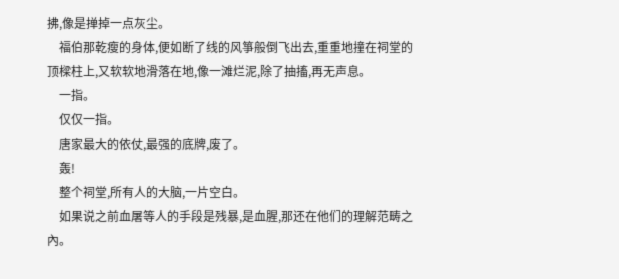拂,像是掸掉一点灰尘。
    福伯那乾瘦的身体,便如断了线的风箏般倒飞出去,重重地撞在祠堂的顶樑柱上,又软软地滑落在地,像一滩烂泥,除了抽搐,再无声息。
    一指。
    仅仅一指。
    唐家最大的依仗,最强的底牌,废了。
    轰!
    整个祠堂,所有人的大脑,一片空白。
    如果说之前血屠等人的手段是残暴,是血腥,那还在他们的理解范畴之內。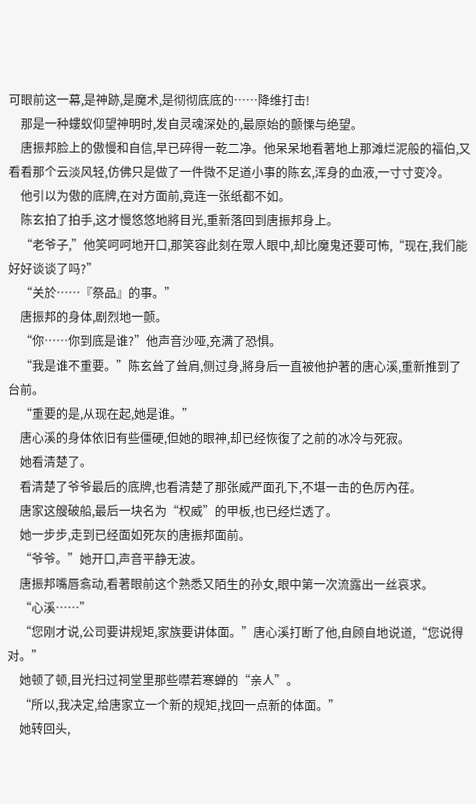可眼前这一幕,是神跡,是魔术,是彻彻底底的……降维打击!
    那是一种螻蚁仰望神明时,发自灵魂深处的,最原始的颤慄与绝望。
    唐振邦脸上的傲慢和自信,早已碎得一乾二净。他呆呆地看著地上那滩烂泥般的福伯,又看看那个云淡风轻,仿佛只是做了一件微不足道小事的陈玄,浑身的血液,一寸寸变冷。
    他引以为傲的底牌,在对方面前,竟连一张纸都不如。
    陈玄拍了拍手,这才慢悠悠地將目光,重新落回到唐振邦身上。
    “老爷子,”他笑呵呵地开口,那笑容此刻在眾人眼中,却比魔鬼还要可怖,“现在,我们能好好谈谈了吗?”
    “关於……『祭品』的事。”
    唐振邦的身体,剧烈地一颤。
    “你……你到底是谁?”他声音沙哑,充满了恐惧。
    “我是谁不重要。”陈玄耸了耸肩,侧过身,將身后一直被他护著的唐心溪,重新推到了台前。
    “重要的是,从现在起,她是谁。”
    唐心溪的身体依旧有些僵硬,但她的眼神,却已经恢復了之前的冰冷与死寂。
    她看清楚了。
    看清楚了爷爷最后的底牌,也看清楚了那张威严面孔下,不堪一击的色厉內荏。
    唐家这艘破船,最后一块名为“权威”的甲板,也已经烂透了。
    她一步步,走到已经面如死灰的唐振邦面前。
    “爷爷。”她开口,声音平静无波。
    唐振邦嘴唇翕动,看著眼前这个熟悉又陌生的孙女,眼中第一次流露出一丝哀求。
    “心溪……”
    “您刚才说,公司要讲规矩,家族要讲体面。”唐心溪打断了他,自顾自地说道,“您说得对。”
    她顿了顿,目光扫过祠堂里那些噤若寒蝉的“亲人”。
    “所以,我决定,给唐家立一个新的规矩,找回一点新的体面。”
    她转回头,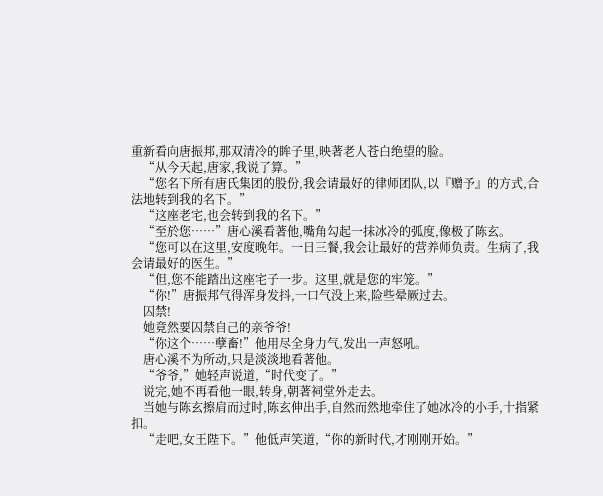重新看向唐振邦,那双清冷的眸子里,映著老人苍白绝望的脸。
    “从今天起,唐家,我说了算。”
    “您名下所有唐氏集团的股份,我会请最好的律师团队,以『赠予』的方式,合法地转到我的名下。”
    “这座老宅,也会转到我的名下。”
    “至於您……”唐心溪看著他,嘴角勾起一抹冰冷的弧度,像极了陈玄。
    “您可以在这里,安度晚年。一日三餐,我会让最好的营养师负责。生病了,我会请最好的医生。”
    “但,您不能踏出这座宅子一步。这里,就是您的牢笼。”
    “你!”唐振邦气得浑身发抖,一口气没上来,险些晕厥过去。
    囚禁!
    她竟然要囚禁自己的亲爷爷!
    “你这个……孽畜!”他用尽全身力气,发出一声怒吼。
    唐心溪不为所动,只是淡淡地看著他。
    “爷爷,”她轻声说道,“时代变了。”
    说完,她不再看他一眼,转身,朝著祠堂外走去。
    当她与陈玄擦肩而过时,陈玄伸出手,自然而然地牵住了她冰冷的小手,十指紧扣。
    “走吧,女王陛下。”他低声笑道,“你的新时代,才刚刚开始。”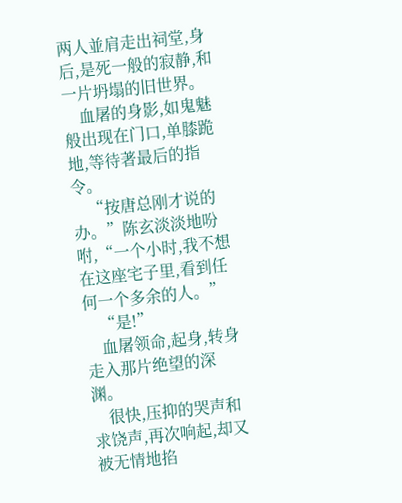两人並肩走出祠堂,身后,是死一般的寂静,和一片坍塌的旧世界。
    血屠的身影,如鬼魅般出现在门口,单膝跪地,等待著最后的指令。
    “按唐总刚才说的办。”陈玄淡淡地吩咐,“一个小时,我不想在这座宅子里,看到任何一个多余的人。”
    “是!”
    血屠领命,起身,转身走入那片绝望的深渊。
    很快,压抑的哭声和求饶声,再次响起,却又被无情地掐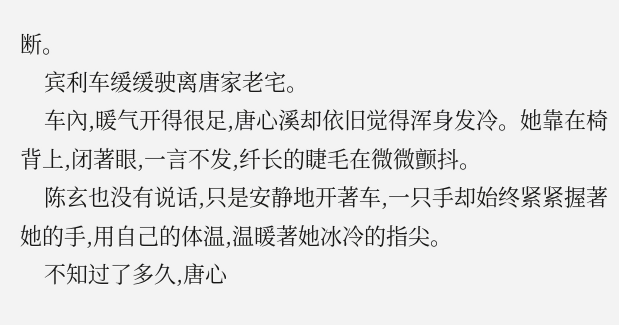断。
    宾利车缓缓驶离唐家老宅。
    车內,暖气开得很足,唐心溪却依旧觉得浑身发冷。她靠在椅背上,闭著眼,一言不发,纤长的睫毛在微微颤抖。
    陈玄也没有说话,只是安静地开著车,一只手却始终紧紧握著她的手,用自己的体温,温暖著她冰冷的指尖。
    不知过了多久,唐心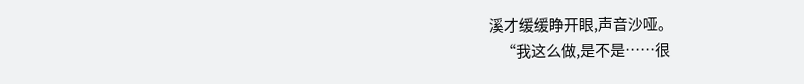溪才缓缓睁开眼,声音沙哑。
    “我这么做,是不是……很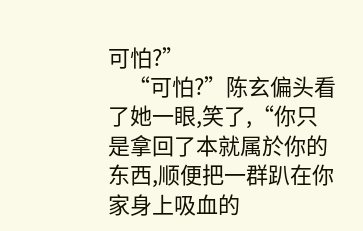可怕?”
    “可怕?”陈玄偏头看了她一眼,笑了,“你只是拿回了本就属於你的东西,顺便把一群趴在你家身上吸血的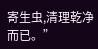寄生虫,清理乾净而已。”